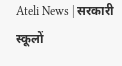Ateli News | सरकारी स्कूलों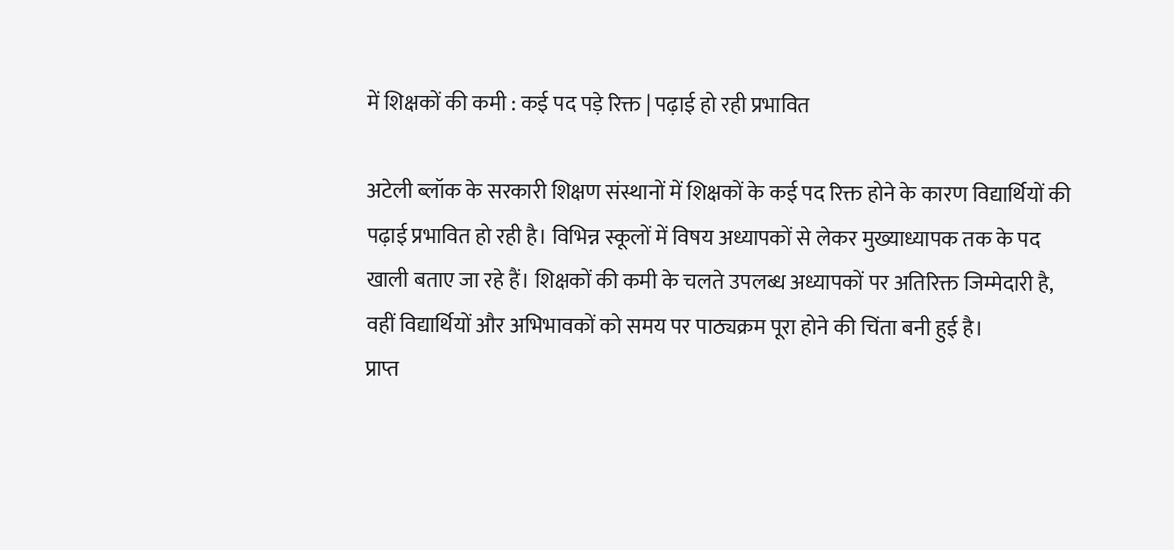में शिक्षकों की कमी : कई पद पड़े रिक्त | पढ़ाई हो रही प्रभावित

अटेली ब्लॉक के सरकारी शिक्षण संस्थानों में शिक्षकों के कई पद रिक्त होने के कारण विद्यार्थियों की पढ़ाई प्रभावित हो रही है। विभिन्न स्कूलों में विषय अध्यापकों से लेकर मुख्याध्यापक तक के पद खाली बताए जा रहे हैं। शिक्षकों की कमी के चलते उपलब्ध अध्यापकों पर अतिरिक्त जिम्मेदारी है, वहीं विद्यार्थियों और अभिभावकों को समय पर पाठ्यक्रम पूरा होने की चिंता बनी हुई है।
प्राप्त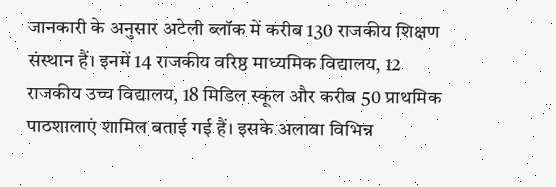जानकारी के अनुसार अटेली ब्लॉक में करीब 130 राजकीय शिक्षण संस्थान हैं। इनमें 14 राजकीय वरिष्ठ माध्यमिक विद्यालय, 12 राजकीय उच्च विद्यालय, 18 मिडिल स्कूल और करीब 50 प्राथमिक पाठशालाएं शामिल बताई गई हैं। इसके अलावा विभिन्न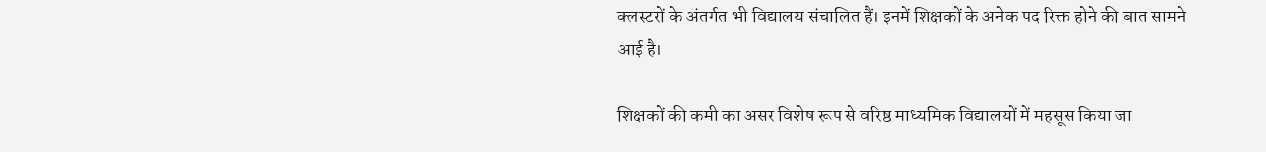क्लस्टरों के अंतर्गत भी विद्यालय संचालित हैं। इनमें शिक्षकों के अनेक पद रिक्त होने की बात सामने आई है।

शिक्षकों की कमी का असर विशेष रूप से वरिष्ठ माध्यमिक विद्यालयों में महसूस किया जा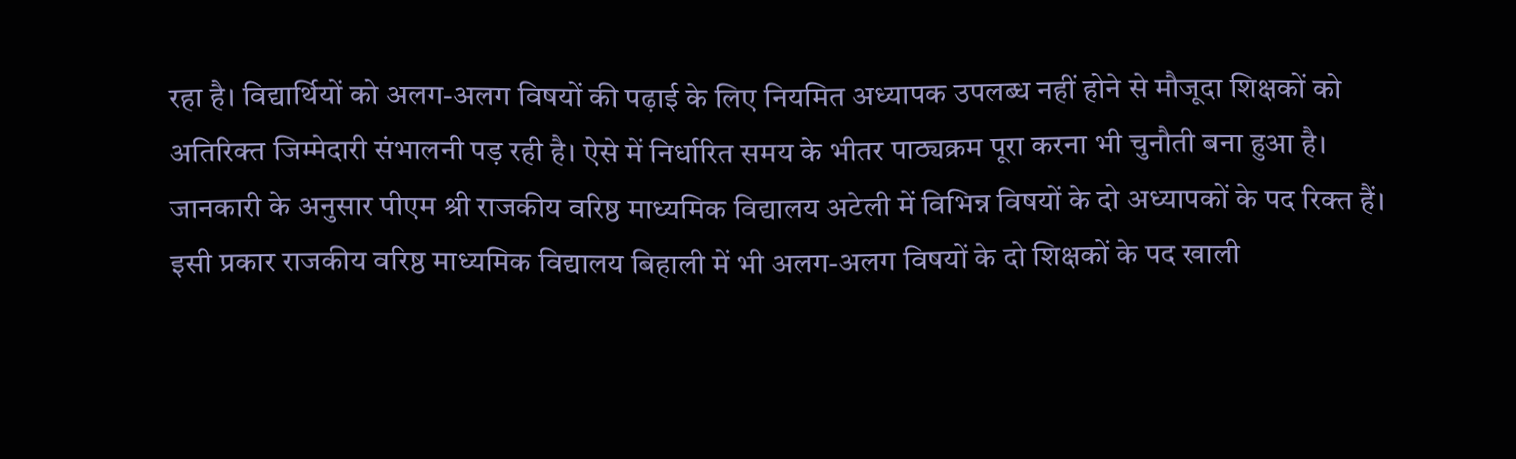रहा है। विद्यार्थियों को अलग-अलग विषयों की पढ़ाई के लिए नियमित अध्यापक उपलब्ध नहीं होने से मौजूदा शिक्षकों को अतिरिक्त जिम्मेदारी संभालनी पड़ रही है। ऐसे में निर्धारित समय के भीतर पाठ्यक्रम पूरा करना भी चुनौती बना हुआ है।
जानकारी के अनुसार पीएम श्री राजकीय वरिष्ठ माध्यमिक विद्यालय अटेली में विभिन्न विषयों के दो अध्यापकों के पद रिक्त हैं। इसी प्रकार राजकीय वरिष्ठ माध्यमिक विद्यालय बिहाली में भी अलग-अलग विषयों के दो शिक्षकों के पद खाली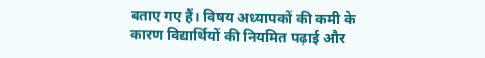बताए गए हैं। विषय अध्यापकों की कमी के कारण विद्यार्थियों की नियमित पढ़ाई और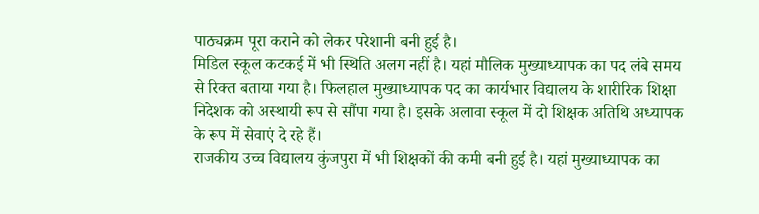पाठ्यक्रम पूरा कराने को लेकर परेशानी बनी हुई है।
मिडिल स्कूल कटकई में भी स्थिति अलग नहीं है। यहां मौलिक मुख्याध्यापक का पद लंबे समय से रिक्त बताया गया है। फिलहाल मुख्याध्यापक पद का कार्यभार विद्यालय के शारीरिक शिक्षा निदेशक को अस्थायी रूप से सौंपा गया है। इसके अलावा स्कूल में दो शिक्षक अतिथि अध्यापक के रूप में सेवाएं दे रहे हैं।
राजकीय उच्च विद्यालय कुंजपुरा में भी शिक्षकों की कमी बनी हुई है। यहां मुख्याध्यापक का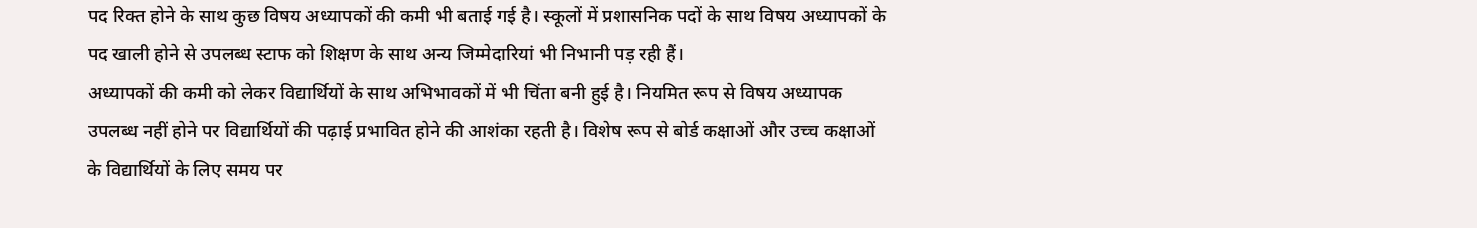पद रिक्त होने के साथ कुछ विषय अध्यापकों की कमी भी बताई गई है। स्कूलों में प्रशासनिक पदों के साथ विषय अध्यापकों के पद खाली होने से उपलब्ध स्टाफ को शिक्षण के साथ अन्य जिम्मेदारियां भी निभानी पड़ रही हैं।
अध्यापकों की कमी को लेकर विद्यार्थियों के साथ अभिभावकों में भी चिंता बनी हुई है। नियमित रूप से विषय अध्यापक उपलब्ध नहीं होने पर विद्यार्थियों की पढ़ाई प्रभावित होने की आशंका रहती है। विशेष रूप से बोर्ड कक्षाओं और उच्च कक्षाओं के विद्यार्थियों के लिए समय पर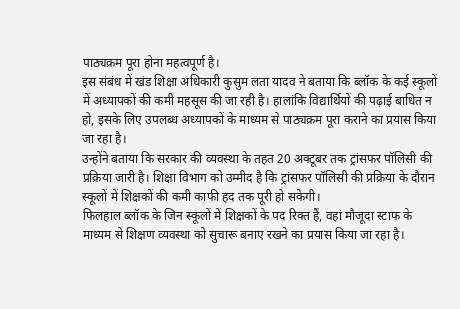पाठ्यक्रम पूरा होना महत्वपूर्ण है।
इस संबंध में खंड शिक्षा अधिकारी कुसुम लता यादव ने बताया कि ब्लॉक के कई स्कूलों में अध्यापकों की कमी महसूस की जा रही है। हालांकि विद्यार्थियों की पढ़ाई बाधित न हो, इसके लिए उपलब्ध अध्यापकों के माध्यम से पाठ्यक्रम पूरा कराने का प्रयास किया जा रहा है।
उन्होंने बताया कि सरकार की व्यवस्था के तहत 20 अक्टूबर तक ट्रांसफर पॉलिसी की प्रक्रिया जारी है। शिक्षा विभाग को उम्मीद है कि ट्रांसफर पॉलिसी की प्रक्रिया के दौरान स्कूलों में शिक्षकों की कमी काफी हद तक पूरी हो सकेगी।
फिलहाल ब्लॉक के जिन स्कूलों में शिक्षकों के पद रिक्त हैं, वहां मौजूदा स्टाफ के माध्यम से शिक्षण व्यवस्था को सुचारू बनाए रखने का प्रयास किया जा रहा है।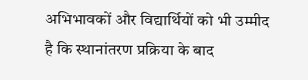अभिभावकों और विद्यार्थियों को भी उम्मीद है कि स्थानांतरण प्रक्रिया के बाद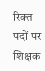रिक्त पदों पर शिक्षक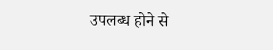उपलब्ध होने से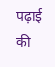पढ़ाई की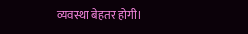व्यवस्था बेहतर होगी।